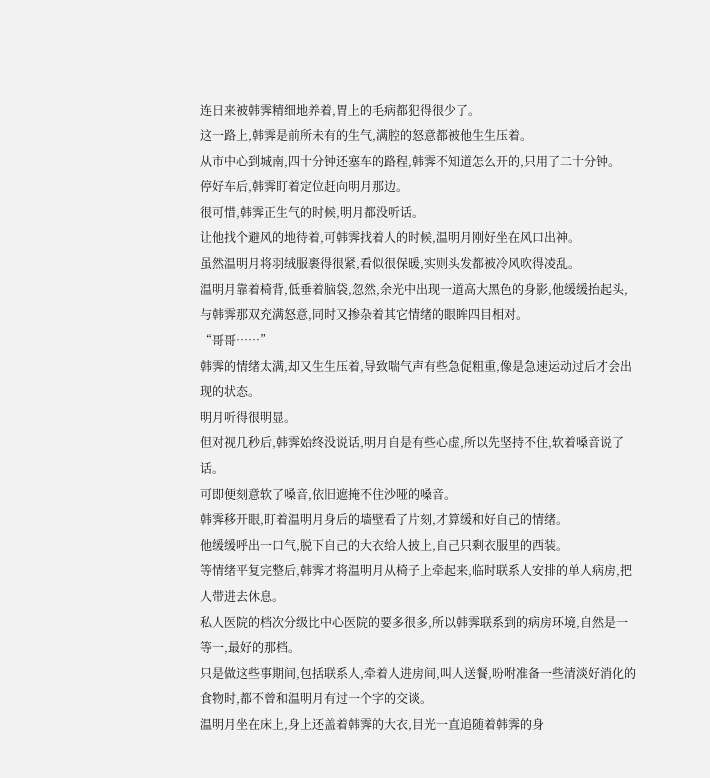连日来被韩霁精细地养着,胃上的毛病都犯得很少了。
这一路上,韩霁是前所未有的生气,满腔的怒意都被他生生压着。
从市中心到城南,四十分钟还塞车的路程,韩霁不知道怎么开的,只用了二十分钟。
停好车后,韩霁盯着定位赶向明月那边。
很可惜,韩霁正生气的时候,明月都没听话。
让他找个避风的地待着,可韩霁找着人的时候,温明月刚好坐在风口出神。
虽然温明月将羽绒服裹得很紧,看似很保暖,实则头发都被冷风吹得凌乱。
温明月靠着椅背,低垂着脑袋,忽然,余光中出现一道高大黑色的身影,他缓缓抬起头,与韩霁那双充满怒意,同时又掺杂着其它情绪的眼眸四目相对。
“哥哥……”
韩霁的情绪太满,却又生生压着,导致喘气声有些急促粗重,像是急速运动过后才会出现的状态。
明月听得很明显。
但对视几秒后,韩霁始终没说话,明月自是有些心虚,所以先坚持不住,软着嗓音说了话。
可即便刻意软了嗓音,依旧遮掩不住沙哑的嗓音。
韩霁移开眼,盯着温明月身后的墙壁看了片刻,才算缓和好自己的情绪。
他缓缓呼出一口气,脱下自己的大衣给人披上,自己只剩衣服里的西装。
等情绪平复完整后,韩霁才将温明月从椅子上牵起来,临时联系人安排的单人病房,把人带进去休息。
私人医院的档次分级比中心医院的要多很多,所以韩霁联系到的病房环境,自然是一等一,最好的那档。
只是做这些事期间,包括联系人,牵着人进房间,叫人送餐,吩咐准备一些清淡好消化的食物时,都不曾和温明月有过一个字的交谈。
温明月坐在床上,身上还盖着韩霁的大衣,目光一直追随着韩霁的身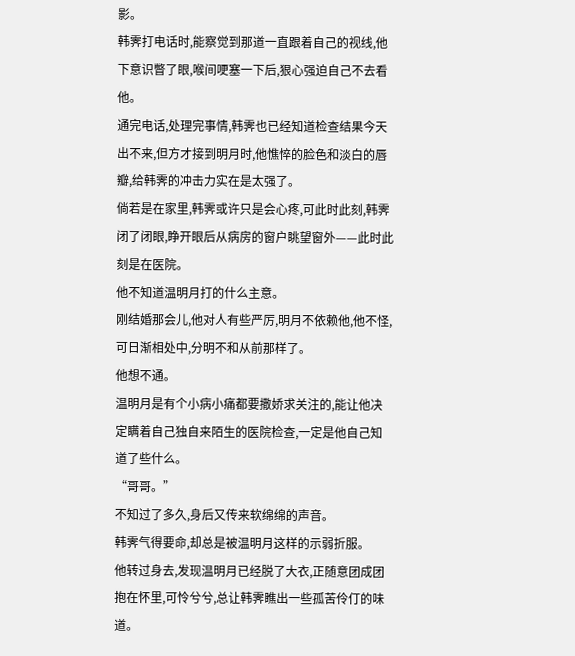影。
韩霁打电话时,能察觉到那道一直跟着自己的视线,他下意识瞥了眼,喉间哽塞一下后,狠心强迫自己不去看他。
通完电话,处理完事情,韩霁也已经知道检查结果今天出不来,但方才接到明月时,他憔悴的脸色和淡白的唇瓣,给韩霁的冲击力实在是太强了。
倘若是在家里,韩霁或许只是会心疼,可此时此刻,韩霁闭了闭眼,睁开眼后从病房的窗户眺望窗外——此时此刻是在医院。
他不知道温明月打的什么主意。
刚结婚那会儿,他对人有些严厉,明月不依赖他,他不怪,可日渐相处中,分明不和从前那样了。
他想不通。
温明月是有个小病小痛都要撒娇求关注的,能让他决定瞒着自己独自来陌生的医院检查,一定是他自己知道了些什么。
“哥哥。”
不知过了多久,身后又传来软绵绵的声音。
韩霁气得要命,却总是被温明月这样的示弱折服。
他转过身去,发现温明月已经脱了大衣,正随意团成团抱在怀里,可怜兮兮,总让韩霁瞧出一些孤苦伶仃的味道。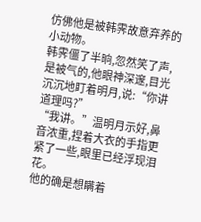仿佛他是被韩霁故意弃养的小动物。
韩霁僵了半晌,忽然笑了声,是被气的,他眼神深邃,目光沉沉地盯着明月,说:“你讲道理吗?”
“我讲。”温明月示好,鼻音浓重,捏着大衣的手指更紧了一些,眼里已经浮现泪花。
他的确是想瞒着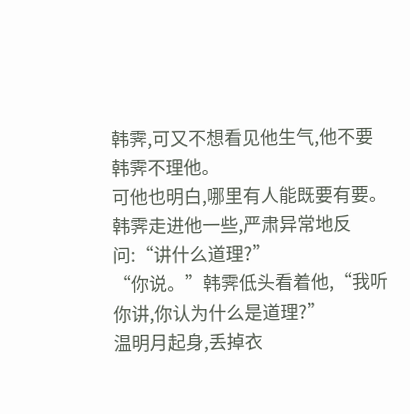韩霁,可又不想看见他生气,他不要韩霁不理他。
可他也明白,哪里有人能既要有要。
韩霁走进他一些,严肃异常地反问:“讲什么道理?”
“你说。”韩霁低头看着他,“我听你讲,你认为什么是道理?”
温明月起身,丢掉衣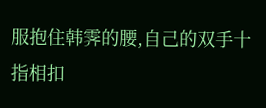服抱住韩霁的腰,自己的双手十指相扣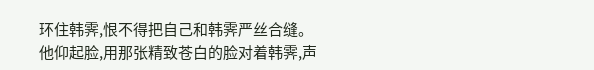环住韩霁,恨不得把自己和韩霁严丝合缝。
他仰起脸,用那张精致苍白的脸对着韩霁,声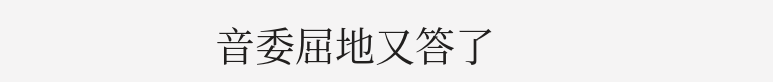音委屈地又答了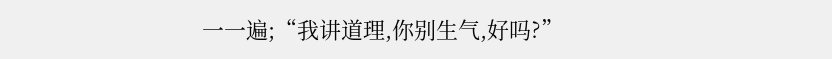一一遍;“我讲道理,你别生气,好吗?”